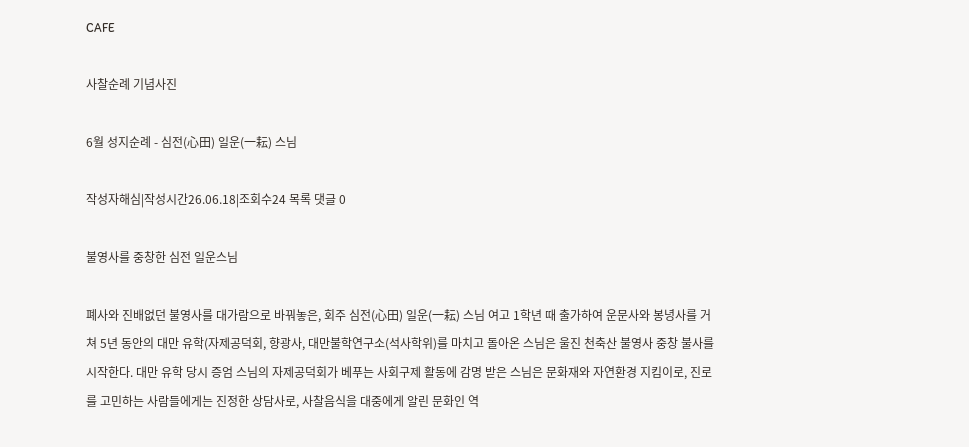CAFE

사찰순례 기념사진

6월 성지순례 - 심전(心田) 일운(一耘) 스님

작성자해심|작성시간26.06.18|조회수24 목록 댓글 0

불영사를 중창한 심전 일운스님

폐사와 진배없던 불영사를 대가람으로 바꿔놓은, 회주 심전(心田) 일운(一耘) 스님 여고 1학년 때 출가하여 운문사와 봉녕사를 거쳐 5년 동안의 대만 유학(자제공덕회, 향광사, 대만불학연구소(석사학위)를 마치고 돌아온 스님은 울진 천축산 불영사 중창 불사를 시작한다. 대만 유학 당시 증엄 스님의 자제공덕회가 베푸는 사회구제 활동에 감명 받은 스님은 문화재와 자연환경 지킴이로, 진로를 고민하는 사람들에게는 진정한 상담사로, 사찰음식을 대중에게 알린 문화인 역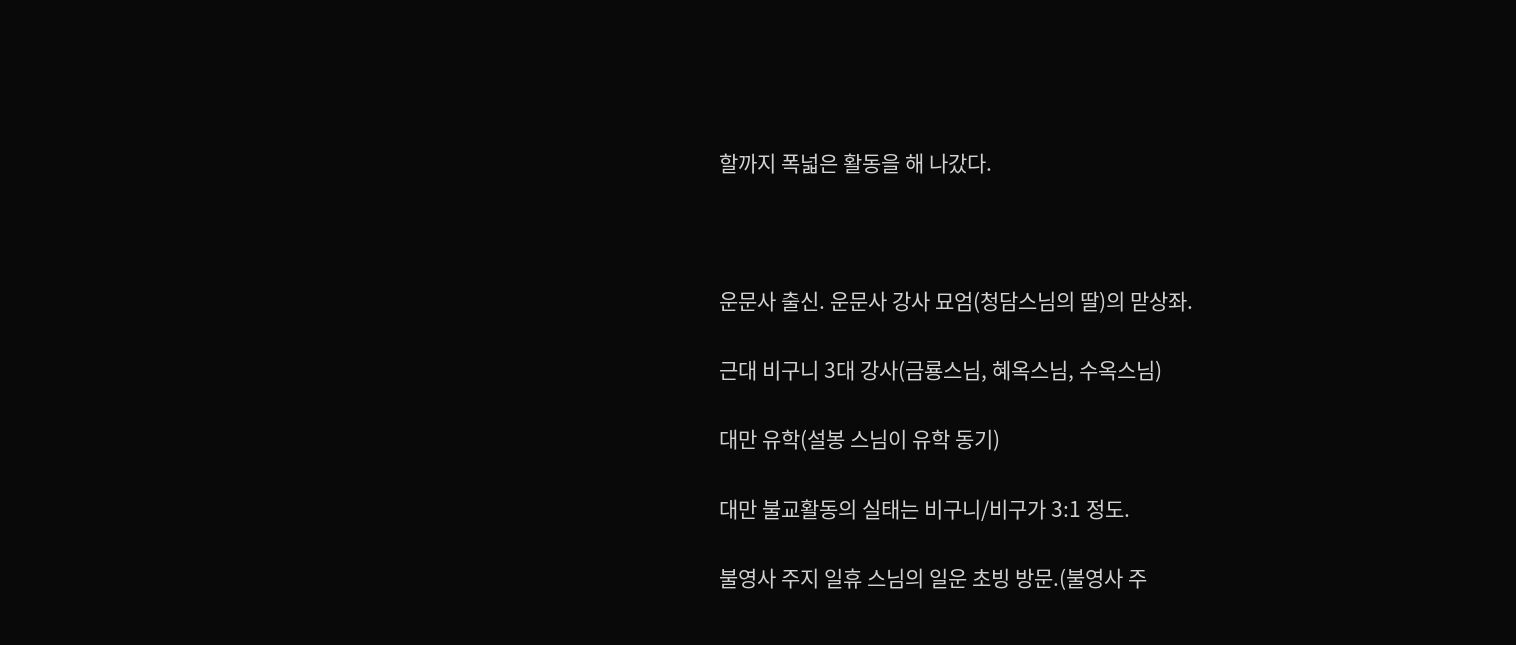할까지 폭넓은 활동을 해 나갔다.



운문사 출신. 운문사 강사 묘엄(청담스님의 딸)의 맏상좌.

근대 비구니 3대 강사(금룡스님, 혜옥스님, 수옥스님)

대만 유학(설봉 스님이 유학 동기)

대만 불교활동의 실태는 비구니/비구가 3:1 정도.

불영사 주지 일휴 스님의 일운 초빙 방문.(불영사 주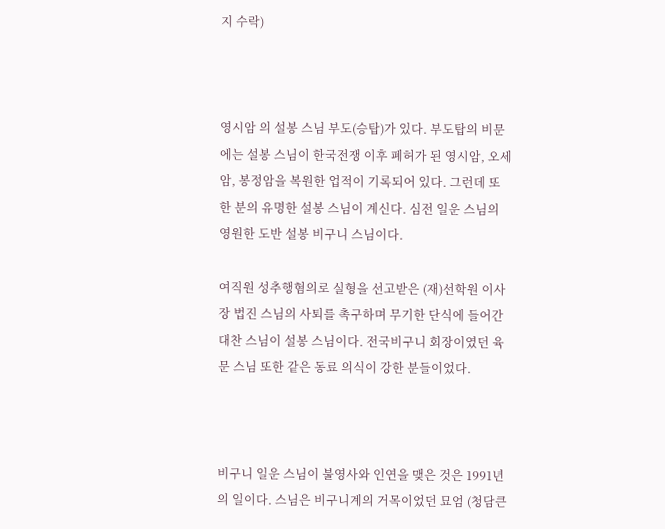지 수락)



영시암 의 설봉 스님 부도(승탑)가 있다. 부도탑의 비문에는 설봉 스님이 한국전쟁 이후 폐허가 된 영시암, 오세암, 봉정암을 복원한 업적이 기록되어 있다. 그런데 또 한 분의 유명한 설봉 스님이 계신다. 심전 일운 스님의 영원한 도반 설봉 비구니 스님이다.

여직원 성추행혐의로 실형을 선고받은 (재)선학원 이사장 법진 스님의 사퇴를 촉구하며 무기한 단식에 들어간 대찬 스님이 설봉 스님이다. 전국비구니 회장이였던 육문 스님 또한 같은 동료 의식이 강한 분들이었다.



비구니 일운 스님이 불영사와 인연을 맺은 것은 1991년의 일이다. 스님은 비구니계의 거목이었던 묘엄 (청담큰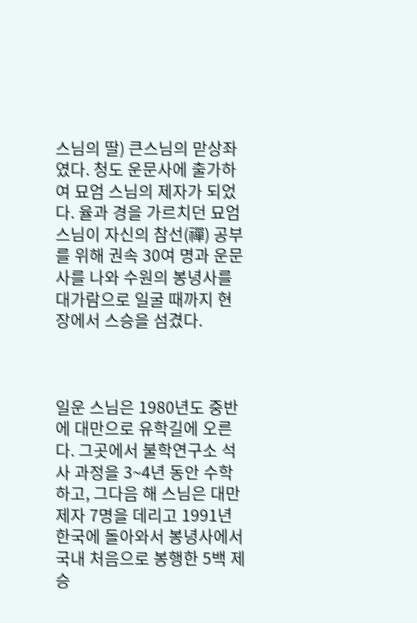스님의 딸) 큰스님의 맏상좌였다. 청도 운문사에 출가하여 묘엄 스님의 제자가 되었다. 율과 경을 가르치던 묘엄 스님이 자신의 참선(禪) 공부를 위해 권속 30여 명과 운문사를 나와 수원의 봉녕사를 대가람으로 일굴 때까지 현장에서 스승을 섬겼다.



일운 스님은 1980년도 중반에 대만으로 유학길에 오른다. 그곳에서 불학연구소 석사 과정을 3~4년 동안 수학하고, 그다음 해 스님은 대만 제자 7명을 데리고 1991년 한국에 돌아와서 봉녕사에서 국내 처음으로 봉행한 5백 제승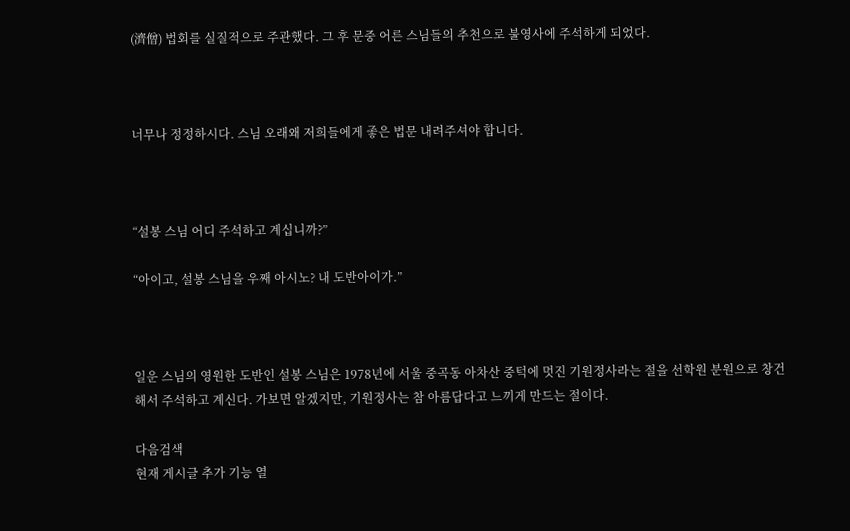(濟僧) 법회를 실질적으로 주관했다. 그 후 문중 어른 스님들의 추천으로 불영사에 주석하게 되었다.



너무나 정정하시다. 스님 오래왜 저희들에게 좋은 법문 내려주셔야 합니다.



“설봉 스님 어디 주석하고 계십니까?”

“아이고, 설봉 스님을 우째 아시노? 내 도반아이가.”



일운 스님의 영원한 도반인 설봉 스님은 1978년에 서울 중곡동 아차산 중턱에 멋진 기원정사라는 절을 선학원 분원으로 창건해서 주석하고 계신다. 가보면 알겠지만, 기원정사는 참 아름답다고 느끼게 만드는 절이다.

다음검색
현재 게시글 추가 기능 열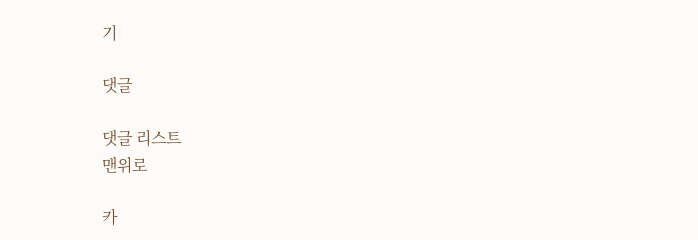기

댓글

댓글 리스트
맨위로

카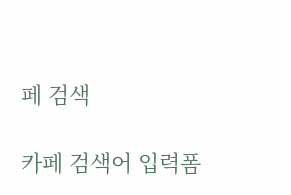페 검색

카페 검색어 입력폼